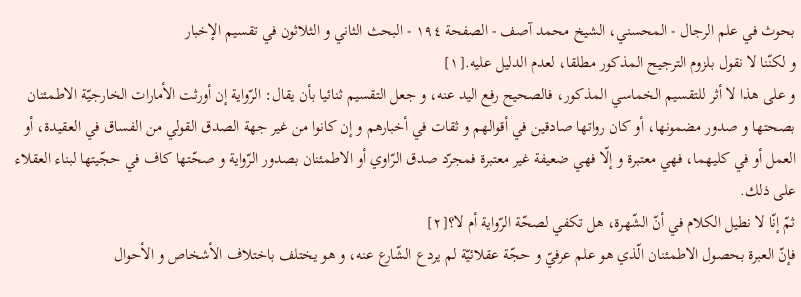بحوث في علم الرجال - المحسني، الشيخ محمد آصف - الصفحة ١٩٤ - البحث الثاني و الثلاثون في تقسيم الإخبار
و لكنّنا لا نقول بلزوم الترجيح المذكور مطلقا، لعدم الدليل عليه.[١]
و على هذا لا أثر للتقسيم الخماسي المذكور، فالصحيح رفع اليد عنه، و جعل التقسيم ثنائيا بأن يقال: الرّواية إن أورثت الأمارات الخارجيّة الاطمئنان بصحتها و صدور مضمونها، أو كان رواتها صادقين في أقوالهم و ثقات في أخبارهم و إن كانوا من غير جهة الصدق القولي من الفساق في العقيدة، أو العمل أو في كليهما، فهي معتبرة و إلّا فهي ضعيفة غير معتبرة فمجرّد صدق الرّاوي أو الاطمئنان بصدور الرّواية و صحّتها كاف في حجّيتها لبناء العقلاء على ذلك.
ثمّ إنّا لا نطيل الكلام في أنّ الشّهرة، هل تكفي لصحّة الرّواية أم لا؟[٢]
فإنّ العبرة بحصول الاطمئنان الّذي هو علم عرفيّ و حجّة عقلائيّة لم يردع الشّارع عنه، و هو يختلف باختلاف الأشخاص و الأحوال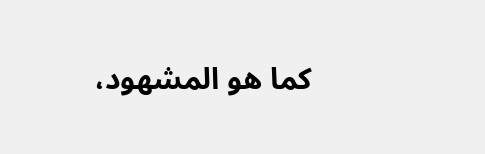كما هو المشهود،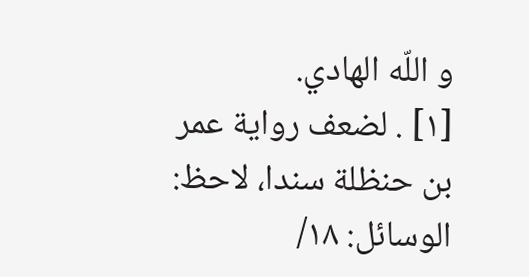و اللّه الهادي.
[١] . لضعف رواية عمر بن حنظلة سندا، لاحظ: الوسائل: ١٨/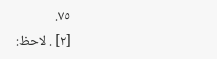٧٥.
[٢] . لاحظ: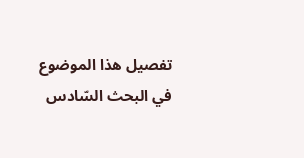تفصيل هذا الموضوع في البحث السّادس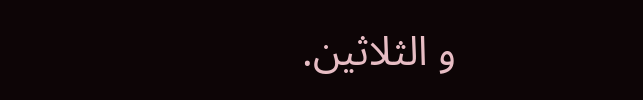و الثلاثين.